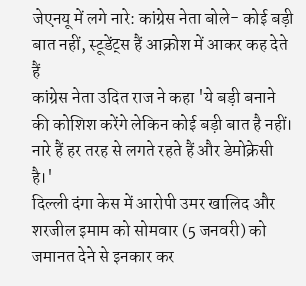जेएनयू में लगे नारे: कांग्रेस नेता बोले- कोई बड़ी बात नहीं, स्टूडेंट्स हैं आक्रोश में आकर कह देते हैं
कांग्रेस नेता उदित राज ने कहा 'ये बड़ी बनाने की कोशिश करेंगे लेकिन कोई बड़ी बात है नहीं। नारे हैं हर तरह से लगते रहते हैं और डेमोक्रेसी है।'
दिल्ली दंगा केस में आरोपी उमर खालिद और शरजील इमाम को सोमवार (5 जनवरी) को जमानत देने से इनकार कर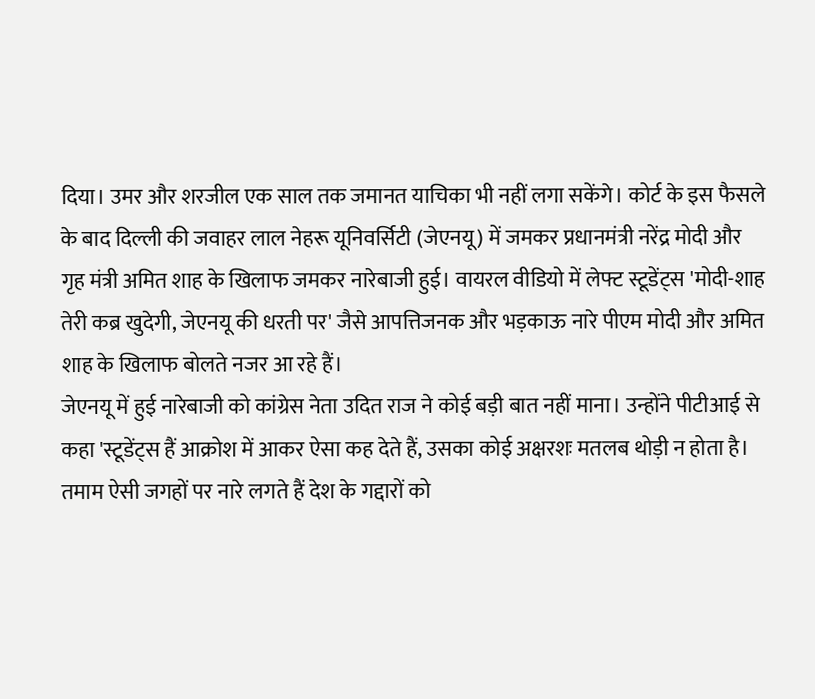दिया। उमर और शरजील एक साल तक जमानत याचिका भी नहीं लगा सकेंगे। कोर्ट के इस फैसले के बाद दिल्ली की जवाहर लाल नेहरू यूनिवर्सिटी (जेएनयू) में जमकर प्रधानमंत्री नरेंद्र मोदी और गृह मंत्री अमित शाह के खिलाफ जमकर नारेबाजी हुई। वायरल वीडियो में लेफ्ट स्टूडेंट्स 'मोदी-शाह तेरी कब्र खुदेगी, जेएनयू की धरती पर' जैसे आपत्तिजनक और भड़काऊ नारे पीएम मोदी और अमित शाह के खिलाफ बोलते नजर आ रहे हैं।
जेएनयू में हुई नारेबाजी को कांग्रेस नेता उदित राज ने कोई बड़ी बात नहीं माना। उन्होंने पीटीआई से कहा 'स्टूडेंट्स हैं आक्रोश में आकर ऐसा कह देते हैं, उसका कोई अक्षरशः मतलब थोड़ी न होता है। तमाम ऐसी जगहों पर नारे लगते हैं देश के गद्दारों को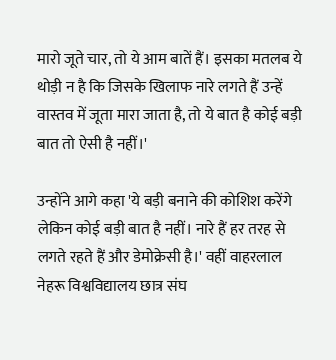मारो जूते चार, तो ये आम बातें हैं। इसका मतलब ये थोड़ी न है कि जिसके खिलाफ नारे लगते हैं उन्हें वास्तव में जूता मारा जाता है, तो ये बात है कोई बड़ी बात तो ऐसी है नहीं।'

उन्होंने आगे कहा 'ये बड़ी बनाने की कोशिश करेंगे लेकिन कोई बड़ी बात है नहीं। नारे हैं हर तरह से लगते रहते हैं और डेमोक्रेसी है।' वहीं वाहरलाल नेहरू विश्वविद्यालय छात्र संघ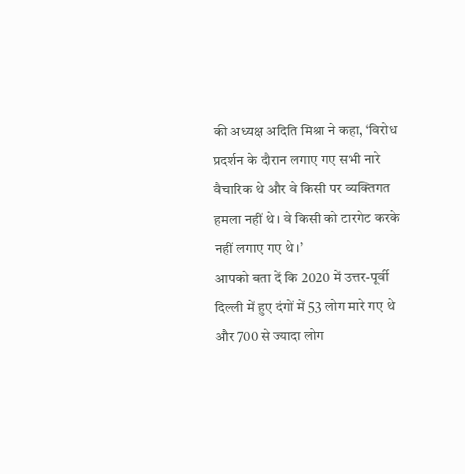की अध्यक्ष अदिति मिश्रा ने कहा, ‘विरोध प्रदर्शन के दौरान लगाए गए सभी नारे वैचारिक थे और वे किसी पर व्यक्तिगत हमला नहीं थे। वे किसी को टारगेट करके नहीं लगाए गए थे।’
आपको बता दें कि 2020 में उत्तर-पूर्वी दिल्ली में हुए दंगों में 53 लोग मारे गए थे और 700 से ज्यादा लोग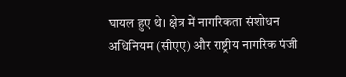घायल हुए थे। क्षेत्र में नागरिकता संशोधन अधिनियम (सीएए) और राष्ट्रीय नागरिक पंजी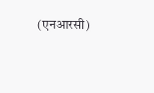(एनआरसी)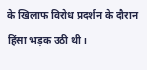के खिलाफ विरोध प्रदर्शन के दौरान हिंसा भड़क उठी थी।